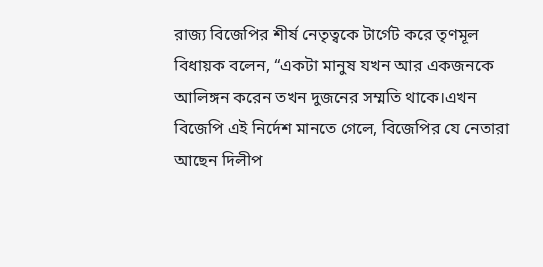রাজ্য বিজেপির শীর্ষ নেতৃত্বকে টার্গেট করে তৃণমূল বিধায়ক বলেন, “একটা মানুষ যখন আর একজনকে আলিঙ্গন করেন তখন দুজনের সম্মতি থাকে।এখন বিজেপি এই নির্দেশ মানতে গেলে, বিজেপির যে নেতারা আছেন দিলীপ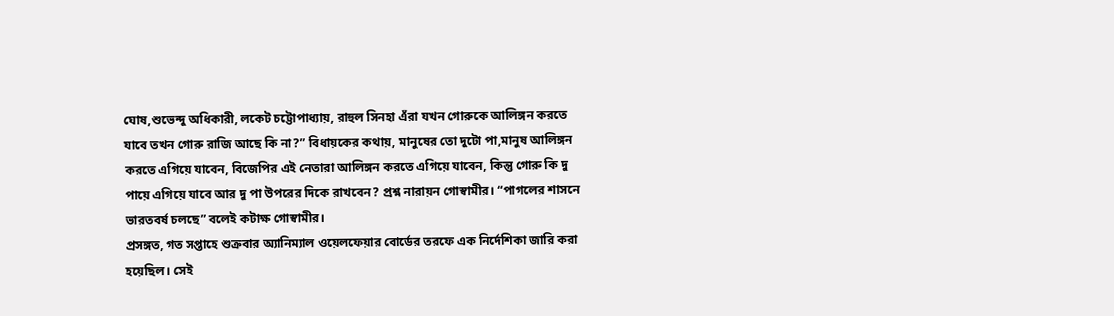ঘোষ,শুভেন্দু অধিকারী, লকেট চট্টোপাধ্যায়, রাহুল সিনহা এঁরা যখন গোরুকে আলিঙ্গন করতে যাবে তখন গোরু রাজি আছে কি না?” বিধায়কের কথায়, মানুষের তো দুটো পা,মানুষ আলিঙ্গন করতে এগিয়ে যাবেন, বিজেপির এই নেতারা আলিঙ্গন করতে এগিয়ে যাবেন, কিন্তু গোরু কি দু পায়ে এগিয়ে যাবে আর দু পা উপরের দিকে রাখবেন? প্রশ্ন নারায়ন গোস্বামীর। “পাগলের শাসনে ভারতবর্ষ চলছে” বলেই কটাক্ষ গোস্বামীর।
প্রসঙ্গত, গত সপ্তাহে শুক্রবার অ্যানিম্যাল ওয়েলফেয়ার বোর্ডের তরফে এক নির্দেশিকা জারি করা হয়েছিল। সেই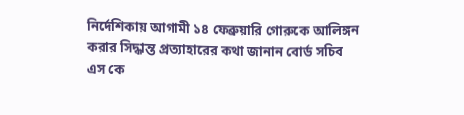নির্দেশিকায় আগামী ১৪ ফেব্রুয়ারি গোরুকে আলিঙ্গন করার সিদ্ধান্ত প্রত্যাহারের কথা জানান বোর্ড সচিব এস কে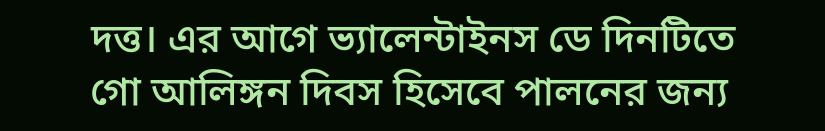দত্ত। এর আগে ভ্যালেন্টাইনস ডে দিনটিতে গো আলিঙ্গন দিবস হিসেবে পালনের জন্য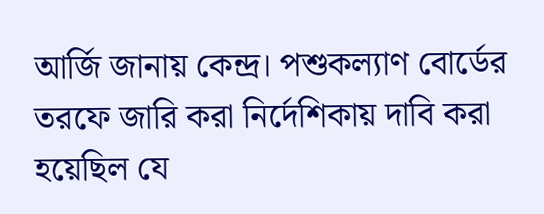আর্জি জানায় কেন্দ্র। পশুকল্যাণ বোর্ডের তরফে জারি করা নির্দেশিকায় দাবি করা হয়েছিল যে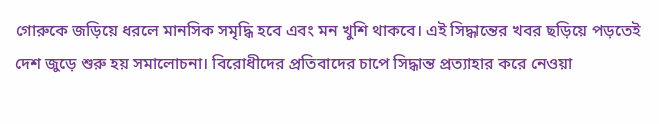গোরুকে জড়িয়ে ধরলে মানসিক সমৃদ্ধি হবে এবং মন খুশি থাকবে। এই সিদ্ধান্তের খবর ছড়িয়ে পড়তেই দেশ জুড়ে শুরু হয় সমালোচনা। বিরোধীদের প্রতিবাদের চাপে সিদ্ধান্ত প্রত্যাহার করে নেওয়া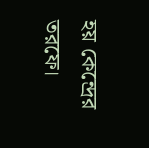হয় কেন্দ্রের তরফে।